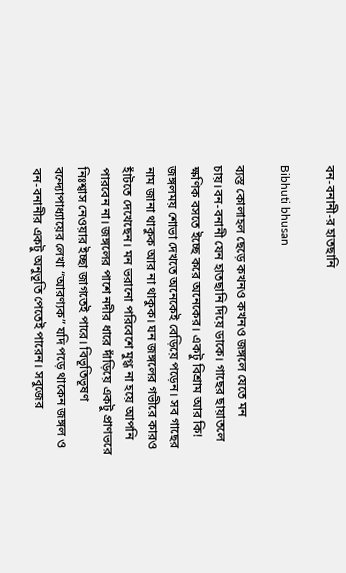বন-বনানী-র হাতছানি

Bibhuti bhusan

ব্যস্ত কোলাহল ছেড়ে কখনও কখনও জঙ্গলে যেতে মন চায়।বন-বনানী যেন হাতছানি দিয়ে ডাকে। গাছের ছায়াতলে ক্ষণিক বসতে ইচ্ছে করে অনেকের। একটু বিশ্রাম আর কি! জঙ্গলময় শোভা দেখতে অনেকেই বেড়িয়ে পড়েন। সব গাছের নাম জানা থাকুক আর না থাকুক। ঘন জঙ্গলের গভীরে কারও হাঁটতে দেখেছেন। মন ভরানো পরিবেশে মুগ্ধ না হয়ে আপনি পারবেন না। জঙ্গলের পাশে নদীর ধারে দাঁড়িয়ে একটু প্রাণভরে নিঃশ্বাস নেওয়ার ইচ্ছা জাগতেই পারে। বিভূতিভূষণ বন্দ্যোপাধ্যায়ের লেখা “আরণ্যক” যদি পড়ে থাকেন জঙ্গল ও বন-বনানীর একটু অনুভূতি পেতেই পারেন। সবুজের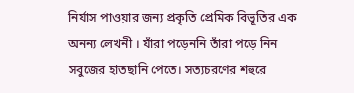নির্যাস পাওয়ার জন্য প্রকৃতি প্রেমিক বিভূতির এক অনন্য লেখনী । যাঁরা পড়েননি তাঁরা পড়ে নিন সবুজের হাতছানি পেতে। সত্যচরণের শহুরে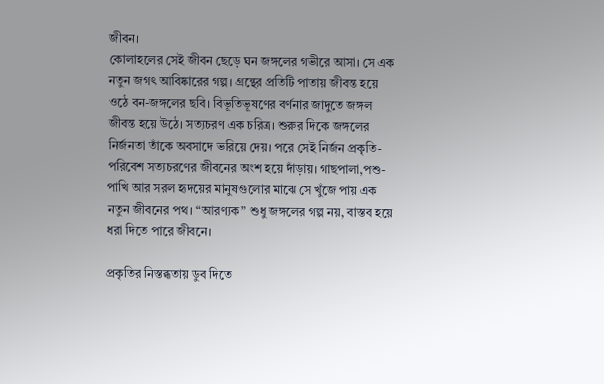জীবন।
কোলাহলের সেই জীবন ছেড়ে ঘন জঙ্গলের গভীরে আসা। সে এক নতুন জগৎ আবিষ্কারের গল্প। গ্রন্থের প্রতিটি পাতায় জীবন্ত হয়ে ওঠে বন-জঙ্গলের ছবি। বিভূতিভূষণের বর্ণনার জাদুতে জঙ্গল জীবন্ত হয়ে উঠে। সত্যচরণ এক চরিত্র। শুরুর দিকে জঙ্গলের নির্জনতা তাঁকে অবসাদে ভরিয়ে দেয়। পরে সেই নির্জন প্রকৃতি-পরিবেশ সত্যচরণের জীবনের অংশ হয়ে দাঁড়ায়। গাছপালা,পশু-পাখি আর সরল হৃদয়ের মানুষগুলোর মাঝে সে খুঁজে পায় এক নতুন জীবনের পথ। “আরণ্যক” শুধু জঙ্গলের গল্প নয়, বাস্তব হয়ে ধরা দিতে পারে জীবনে।

প্রকৃতির নিস্তব্ধতায় ডুব দিতে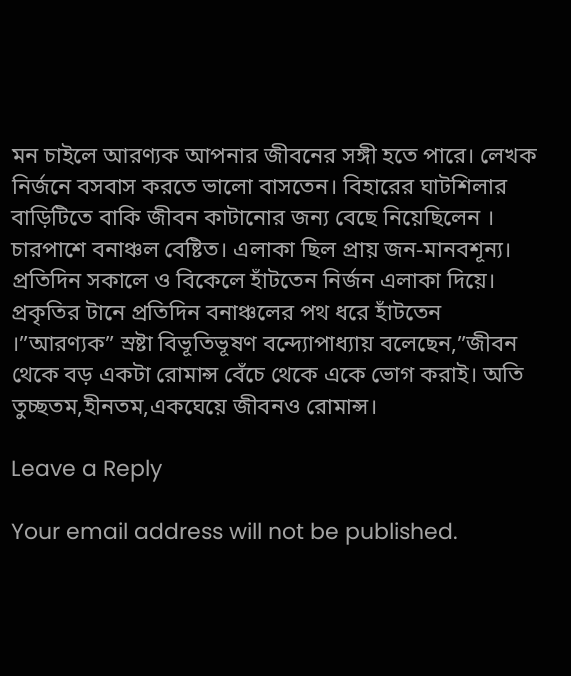মন চাইলে আরণ্যক আপনার জীবনের সঙ্গী হতে পারে। লেখক নির্জনে বসবাস করতে ভালো বাসতেন। বিহারের ঘাটশিলার বাড়িটিতে বাকি জীবন কাটানোর জন্য বেছে নিয়েছিলেন । চারপাশে বনাঞ্চল বেষ্টিত। এলাকা ছিল প্রায় জন-মানবশূন্য। প্রতিদিন সকালে ও বিকেলে হাঁটতেন নির্জন এলাকা দিয়ে। প্রকৃতির টানে প্রতিদিন বনাঞ্চলের পথ ধরে হাঁটতেন ।”আরণ্যক” স্রষ্টা বিভূতিভূষণ বন্দ্যোপাধ্যায় বলেছেন,”জীবন থেকে বড় একটা রোমান্স বেঁচে থেকে একে ভোগ করাই। অতি তুচ্ছতম,হীনতম,একঘেয়ে জীবনও রোমান্স।

Leave a Reply

Your email address will not be published.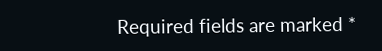Required fields are marked *